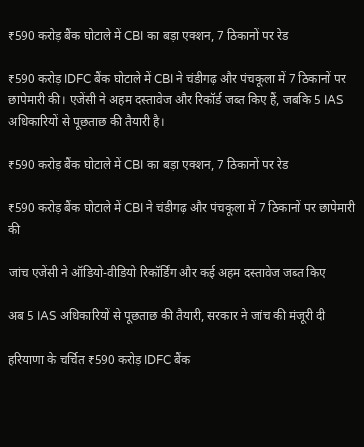₹590 करोड़ बैंक घोटाले में CBI का बड़ा एक्शन, 7 ठिकानों पर रेड

₹590 करोड़ IDFC बैंक घोटाले में CBI ने चंडीगढ़ और पंचकूला में 7 ठिकानों पर छापेमारी की। एजेंसी ने अहम दस्तावेज और रिकॉर्ड जब्त किए हैं, जबकि 5 IAS अधिकारियों से पूछताछ की तैयारी है।

₹590 करोड़ बैंक घोटाले में CBI का बड़ा एक्शन, 7 ठिकानों पर रेड

₹590 करोड़ बैंक घोटाले में CBI ने चंडीगढ़ और पंचकूला में 7 ठिकानों पर छापेमारी की

जांच एजेंसी ने ऑडियो-वीडियो रिकॉर्डिंग और कई अहम दस्तावेज जब्त किए

अब 5 IAS अधिकारियों से पूछताछ की तैयारी, सरकार ने जांच की मंजूरी दी

हरियाणा के चर्चित ₹590 करोड़ IDFC बैंक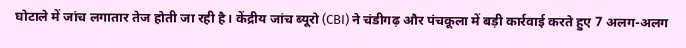घोटाले में जांच लगातार तेज होती जा रही है। केंद्रीय जांच ब्यूरो (CBI) ने चंडीगढ़ और पंचकूला में बड़ी कार्रवाई करते हुए 7 अलग-अलग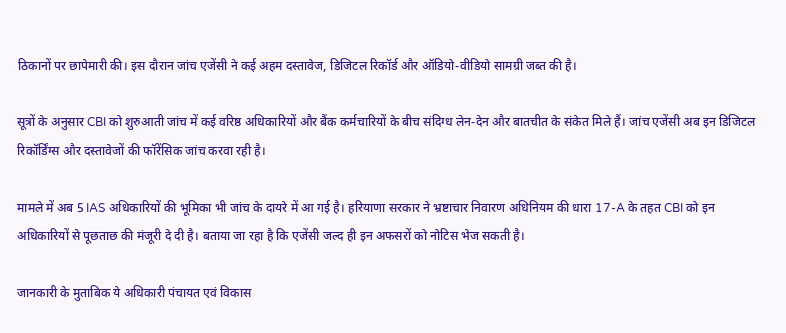ठिकानों पर छापेमारी की। इस दौरान जांच एजेंसी ने कई अहम दस्तावेज, डिजिटल रिकॉर्ड और ऑडियो-वीडियो सामग्री जब्त की है।

सूत्रों के अनुसार CBI को शुरुआती जांच में कई वरिष्ठ अधिकारियों और बैंक कर्मचारियों के बीच संदिग्ध लेन-देन और बातचीत के संकेत मिले हैं। जांच एजेंसी अब इन डिजिटल रिकॉर्डिंग्स और दस्तावेजों की फॉरेंसिक जांच करवा रही है।

मामले में अब 5 IAS अधिकारियों की भूमिका भी जांच के दायरे में आ गई है। हरियाणा सरकार ने भ्रष्टाचार निवारण अधिनियम की धारा 17-A के तहत CBI को इन अधिकारियों से पूछताछ की मंजूरी दे दी है। बताया जा रहा है कि एजेंसी जल्द ही इन अफसरों को नोटिस भेज सकती है।

जानकारी के मुताबिक ये अधिकारी पंचायत एवं विकास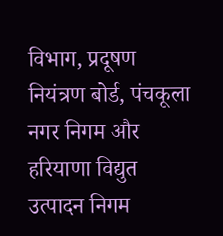विभाग, प्रदूषण नियंत्रण बोर्ड, पंचकूला नगर निगम और हरियाणा विद्युत उत्पादन निगम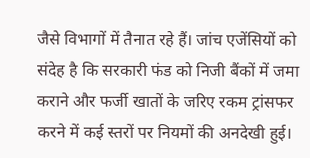जैसे विभागों में तैनात रहे हैं। जांच एजेंसियों को संदेह है कि सरकारी फंड को निजी बैंकों में जमा कराने और फर्जी खातों के जरिए रकम ट्रांसफर करने में कई स्तरों पर नियमों की अनदेखी हुई।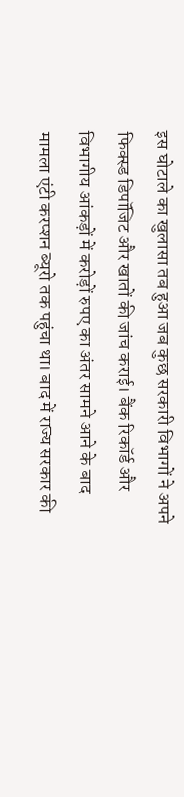इस घोटाले का खुलासा तब हुआ जब कुछ सरकारी विभागों ने अपने फिक्स्ड डिपॉजिट और खातों की जांच कराई। बैंक रिकॉर्ड और विभागीय आंकड़ों में करोड़ों रुपए का अंतर सामने आने के बाद मामला एंटी करप्शन ब्यूरो तक पहुंचा था। बाद में राज्य सरकार की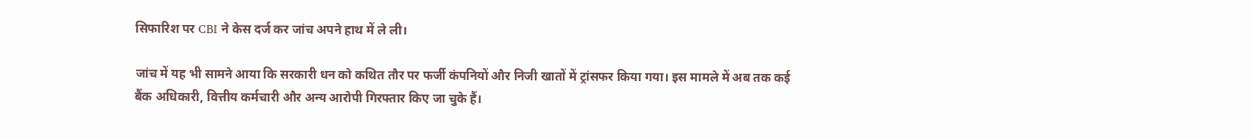सिफारिश पर CBI ने केस दर्ज कर जांच अपने हाथ में ले ली।

जांच में यह भी सामने आया कि सरकारी धन को कथित तौर पर फर्जी कंपनियों और निजी खातों में ट्रांसफर किया गया। इस मामले में अब तक कई बैंक अधिकारी, वित्तीय कर्मचारी और अन्य आरोपी गिरफ्तार किए जा चुके हैं।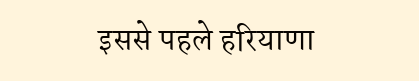इससे पहले हरियाणा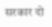सरकार दो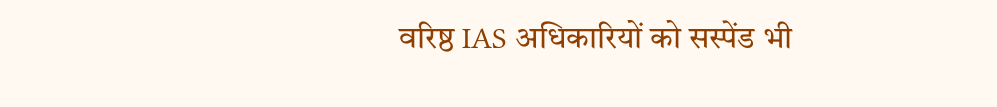वरिष्ठ IAS अधिकारियों को सस्पेंड भी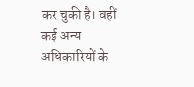कर चुकी है। वहीं कई अन्य अधिकारियों के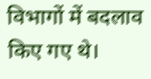विभागों में बदलाव किए गए थे।